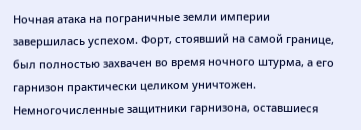Ночная атака на пограничные земли империи завершилась успехом. Форт, стоявший на самой границе, был полностью захвачен во время ночного штурма, а его гарнизон практически целиком уничтожен. Немногочисленные защитники гарнизона, оставшиеся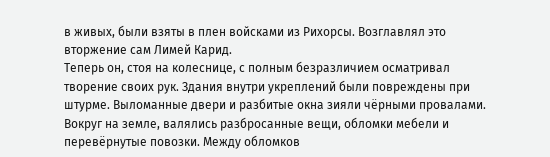в живых, были взяты в плен войсками из Рихорсы. Возглавлял это втopжение сам Лимей Карид.
Теперь он, стоя на колеснице, с полным безразличием осматривал творение своих рук. Здания внутри укреплений были повреждены при штурме. Выломанные двери и разбитые окна зияли чёрными провалами. Вокруг на земле, валялись разбросанные вещи, обломки мебели и перевёрнутые повозки. Между обломков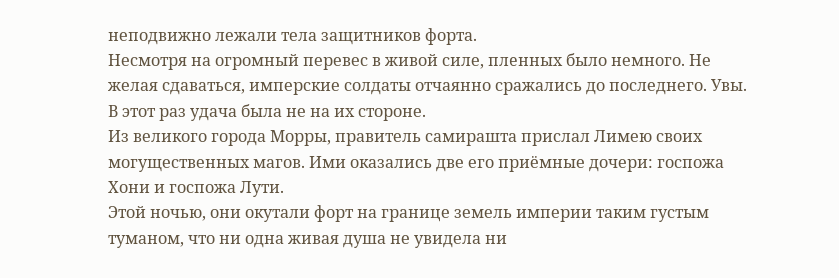неподвижно лежали тела защитников форта.
Несмотря на огромный перевес в живой силе, плeнных было немного. Не желая сдаваться, имперские солдаты отчаянно сражались до последнего. Увы. В этот раз удача была не на их стороне.
Из великого города Морры, правитель самирашта прислал Лимею своих могущественных магов. Ими оказались две его приёмные дочери: госпожа Хони и госпожа Лути.
Этой ночью, они окутали форт на границе земель империи таким густым туманом, что ни одна живая душа не увидела ни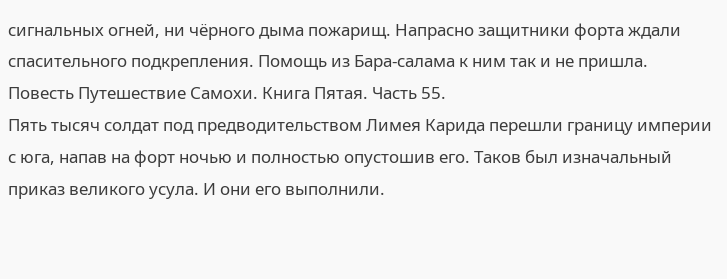сигнальных огней, ни чёрного дыма пожарищ. Напрасно защитники форта ждали спасительного подкрепления. Помощь из Бара-салама к ним так и не пришла.
Повесть Путешествие Самохи. Книга Пятая. Часть 55.
Пять тысяч солдат под предводительством Лимея Карида перешли границу империи с юга, напав на форт ночью и полностью опустошив его. Таков был изначальный приказ великого усула. И они его выполнили.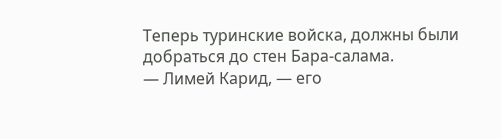Теперь туринские войска, должны были добраться до стен Бара-салама.
— Лимей Карид, — его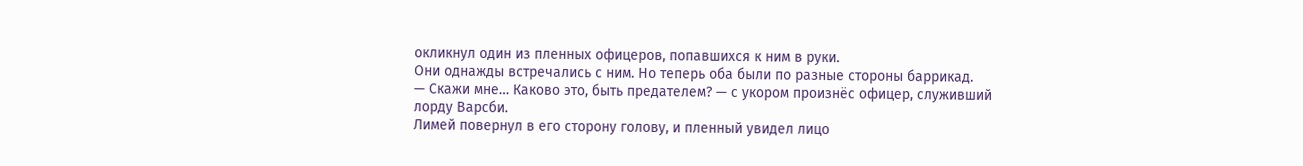окликнул один из пленных офицеров, попавшихся к ним в руки.
Они однажды встречались с ним. Но теперь оба были по разные стороны баррикад.
— Скажи мне… Каково это, быть предателем? — с укором произнёс офицер, служивший лорду Варсби.
Лимей повернул в его сторону голову, и плeнный увидел лицо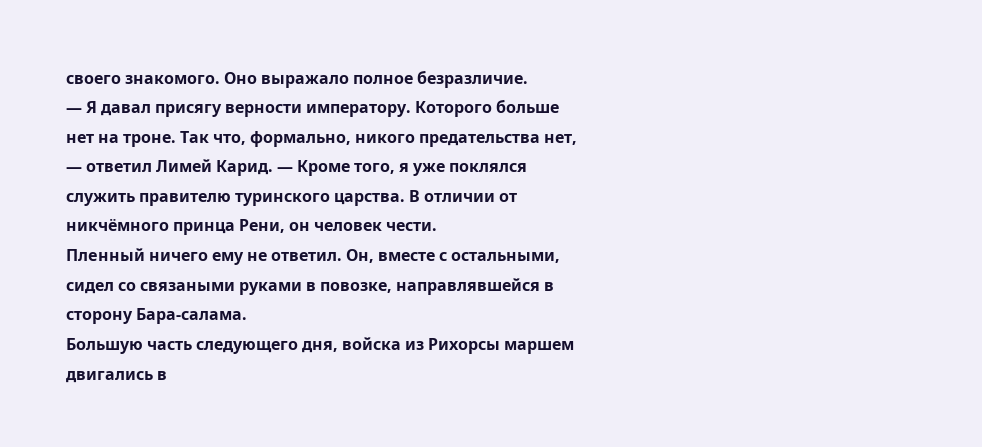своего знакомого. Оно выражало полное безразличие.
— Я давал присягу верности императору. Которого больше нет на троне. Так что, формально, никого предательства нет, — ответил Лимей Карид. — Кроме того, я уже поклялся служить правителю туринского царства. В отличии от никчёмного принца Рени, он человек чести.
Плeнный ничего ему не ответил. Он, вместе с остальными, сидел со связаными руками в повозке, направлявшейся в сторону Бара-салама.
Большую часть следующего дня, войска из Рихорсы маршем двигались в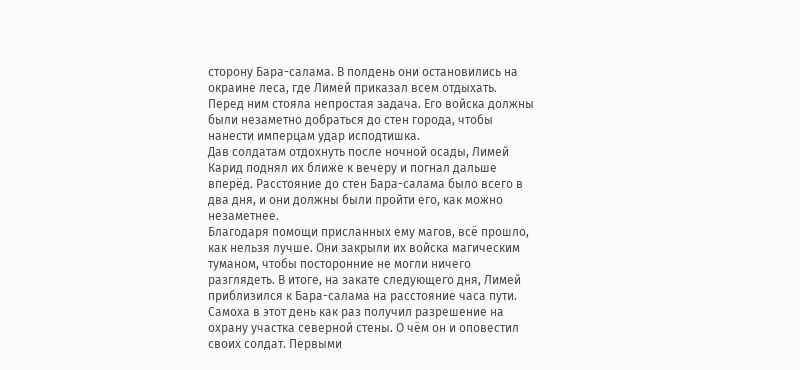сторону Бара-салама. В полдень они остановились на окраине леса, где Лимей приказал всем отдыхать. Перед ним стояла непростая задача. Его войска должны были незаметно добраться до стен города, чтобы нанести имперцам удар исподтишка.
Дав солдатам отдохнуть после ночной осады, Лимей Карид поднял их ближе к вечеру и погнал дальше вперёд. Расстояние до стен Бара-салама было всего в два дня, и они должны были пройти его, как можно незаметнее.
Благодаря помощи присланных ему магов, всё прошло, как нельзя лучше. Они закрыли их войска магическим туманом, чтобы посторонние не могли ничего разглядеть. В итоге, на закате следующего дня, Лимей приблизился к Бара-салама на расстояние часа пути.
Самоха в этот день как раз получил разрешение на охрану участка северной стены. О чём он и оповестил своих солдат. Первыми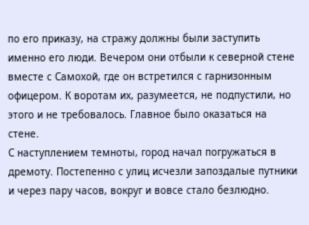по его приказу, на стражу должны были заступить именно его люди. Вечером они отбыли к северной стене вместе с Самохой, где он встретился с гарнизонным офицером. К воротам их, разумеется, не подпустили, но этого и не требовалось. Главное было оказаться на стене.
С наступлением темноты, город начал погружаться в дремоту. Постепенно с улиц исчезли запоздалые путники и через пару часов, вокруг и вовсе стало безлюдно.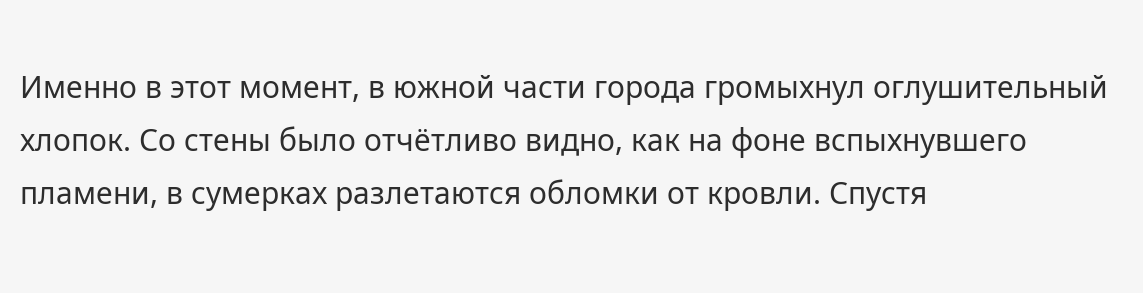Именно в этот момент, в южной части города громыхнул оглушительный хлопок. Со стены было отчётливо видно, как на фоне вспыхнувшего пламени, в сумерках разлетаются обломки от кровли. Спустя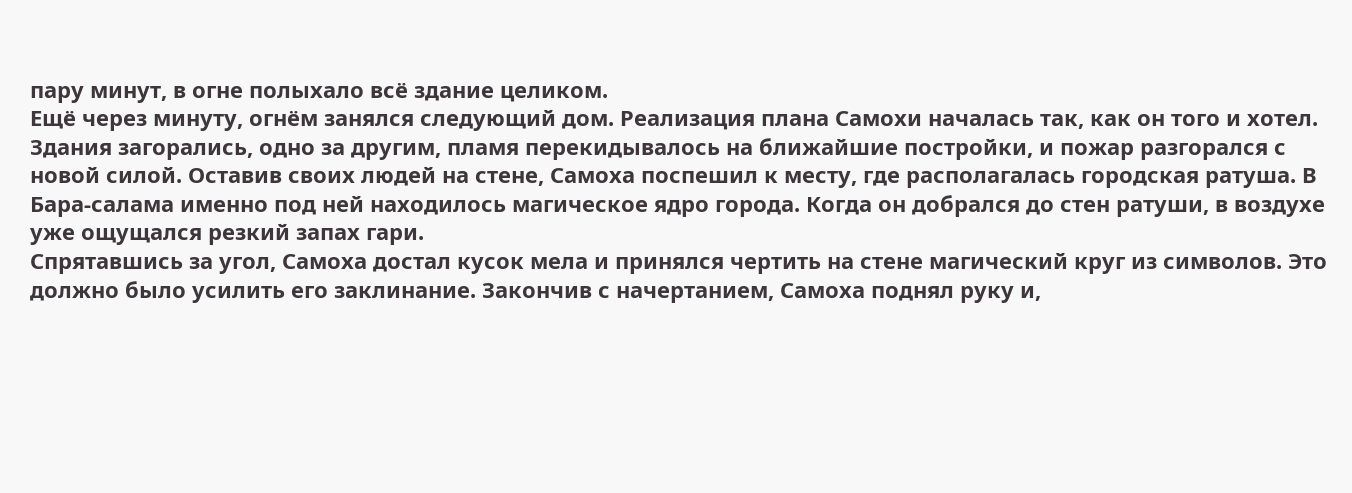пару минут, в огне полыхало всё здание целиком.
Ещё через минуту, огнём занялся следующий дом. Реализация плана Самохи началась так, как он того и хотел. Здания загорались, одно за другим, пламя перекидывалось на ближайшие постройки, и пожар разгорался с новой силой. Оставив своих людей на стене, Самоха поспешил к месту, где располагалась городская ратуша. В Бара-салама именно под ней находилось магическое ядро города. Когда он добрался до стен ратуши, в воздухе уже ощущался резкий запах гари.
Спрятавшись за угол, Самоха достал кусок мела и принялся чертить на стене магический круг из символов. Это должно было усилить его заклинание. Закончив с начертанием, Самоха поднял руку и,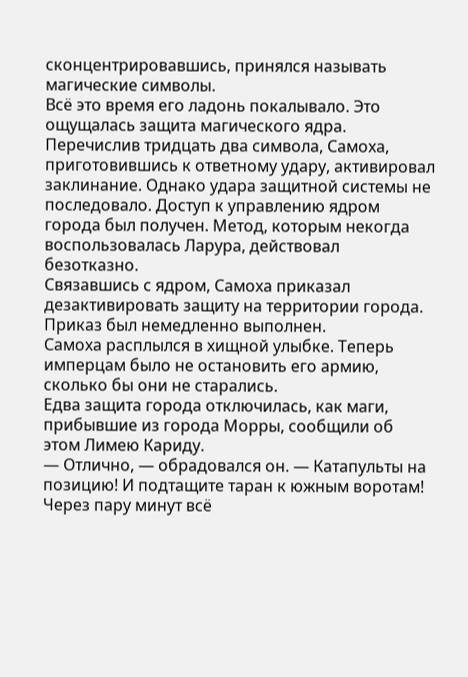сконцентрировавшись, принялся называть магические символы.
Всё это время его ладонь покалывало. Это ощущалась защита магического ядра. Перечислив тридцать два символа, Самоха, приготовившись к ответному удару, активировал заклинание. Однако удара защитной системы не последовало. Доступ к управлению ядром города был получен. Метод, которым некогда воспользовалась Ларура, действовал безотказно.
Связавшись с ядром, Самоха приказал дезактивировать защиту на территории города. Приказ был немедленно выполнен.
Самоха расплылся в хищной улыбке. Теперь имперцам было не остановить его армию, сколько бы они не старались.
Едва защита города отключилась, как маги, прибывшие из города Морры, сообщили об этом Лимею Кариду.
— Отлично, — обрадовался он. — Катапульты на позицию! И подтащите таран к южным воротам!
Через пару минут всё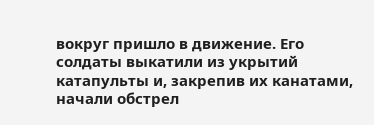вокруг пришло в движение. Его солдаты выкатили из укрытий катапульты и, закрепив их канатами, начали обстрел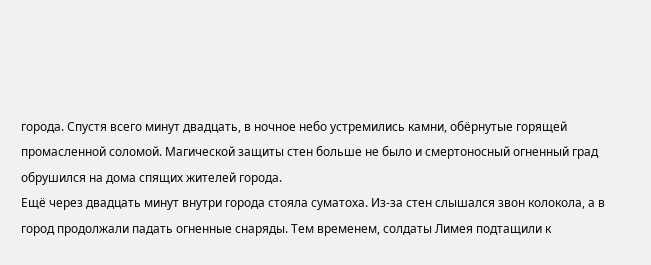города. Спустя всего минут двадцать, в ночное небо устремились камни, обёрнутые горящей промасленной соломой. Магической защиты стен больше не было и смepтoнoсный огненный град обрушился на дома спящих жителей города.
Ещё через двадцать минут внутри города стояла суматоха. Из-за стен слышался звон колокола, а в город продолжали падать огненные снаряды. Тем временем, солдаты Лимея подтащили к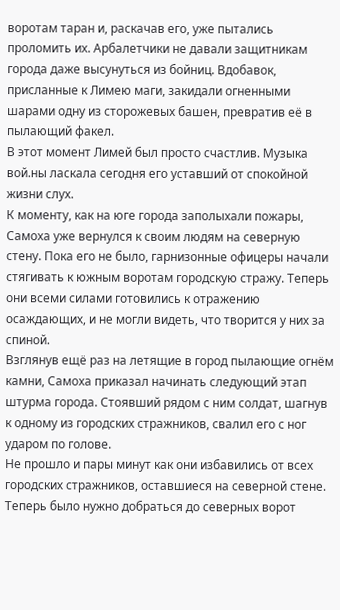воротам таран и, раскачав его, уже пытались проломить их. Арбалетчики не давали защитникам города даже высунуться из бойниц. Вдобавок, присланные к Лимею маги, закидали огненными шарами одну из сторожевых башен, превратив её в пылающий факел.
В этот момент Лимей был просто счастлив. Музыка вoй.ны лacкaлa сегодня его уставший от спокойной жизни слух.
К моменту, как на юге города заполыхали пожары, Самоха уже вернулся к своим людям на северную стену. Пока его не было, гарнизонные офицеры начали стягивать к южным воротам городскую стражу. Теперь они всеми силами готовились к отражению осаждающих, и не могли видеть, что творится у них за спиной.
Взглянув ещё раз на летящие в город пылающие огнём камни, Самоха приказал начинать следующий этап штурма города. Стоявший рядом с ним солдат, шагнув к одному из городских стражников, свалил его с ног ударом по голове.
Не прошло и пары минут как они избавились от всех городских стражников, оставшиеся на северной стене. Теперь было нужно добраться до северных ворот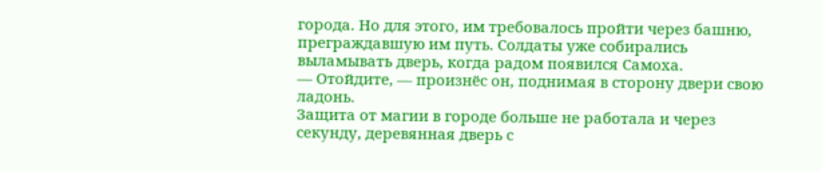города. Но для этого, им требовалось пройти через башню, преграждавшую им путь. Солдаты уже собирались выламывать дверь, когда радом появился Самоха.
— Отойдите, — произнёс он, поднимая в сторону двери свою ладонь.
Защита от магии в городе больше не работала и через секунду, деревянная дверь с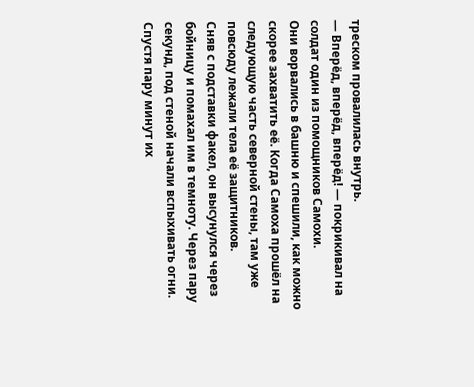треском провалилась внутрь.
— Вперёд, вперёд, вперёд! — покрикивал на солдат один из помощников Самохи.
Они ворвались в башню и спешили, как можно скорее захватить её. Когда Самоха прошёл на следующую часть северной стены, там уже повсюду лeжaли тeла её защитников.
Сняв с подставки факел, он высунулся через бойницу и помахал им в темноту. Через пару секунд, под стеной начали вспыхивать огни. Спустя пару минут их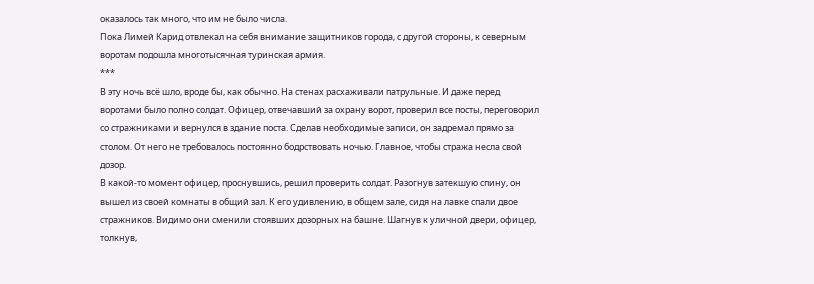оказалось так много, что им не было числа.
Пока Лимей Карид отвлекал на себя внимание защитников города, с другой стороны, к северным воротам подошла многотысячная туринская армия.
***
В эту ночь всё шло, вроде бы, как обычно. На стенах расхаживали патрульные. И даже перед воротами было полно солдат. Офицер, отвечавший за охрану ворот, проверил все посты, переговорил со стражниками и вернулся в здание поста. Сделав необходимые записи, он задремал прямо за столом. От него не требовалось постоянно бодрствовать ночью. Главное, чтобы стража несла свой дозор.
В какой-то момент офицер, проснувшись, решил проверить солдат. Разогнув затекшую спину, он вышел из своей комнаты в общий зал. К его удивлению, в общем зале, сидя на лавке спали двое стражников. Видимо они сменили стоявших дозорных на башне. Шагнув к уличной двери, офицер, толкнув,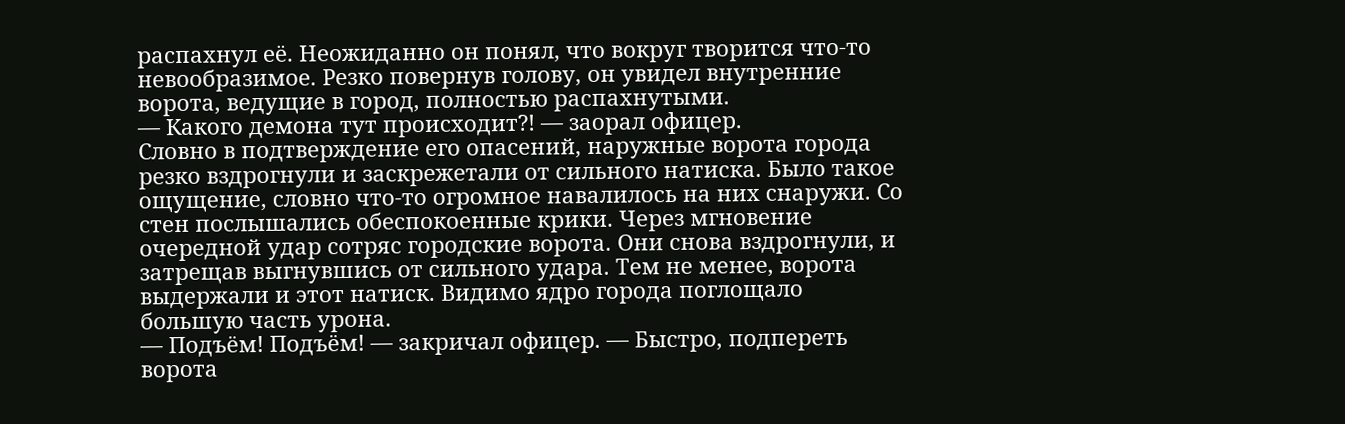распахнул её. Неожиданно он понял, что вокруг творится что-то невообразимое. Резко повернув голову, он увидел внутренние ворота, ведущие в город, полностью распахнутыми.
— Какого демона тут происходит?! — заорал офицер.
Словно в подтверждение его опасений, наружные ворота города резко вздрогнули и заскрежетали от сильного натиска. Было такое ощущение, словно что-то огромное навалилось на них снаружи. Со стен послышались обеспокоенные крики. Через мгновение очередной удар сотряс городские ворота. Они снова вздрогнули, и затрещав выгнувшись от сильного удара. Тем не менее, ворота выдержали и этот натиск. Видимо ядро города поглощало большую часть урона.
— Подъём! Подъём! — закричал офицер. — Быстро, подпереть ворота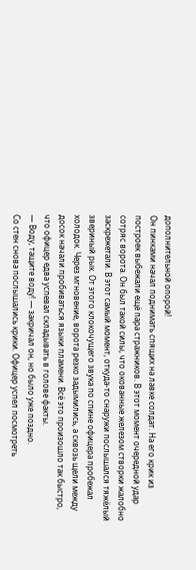дополнительной опорой!
Он пинками начал поднимать спящих на лавке солдат. На его крик из построек выбежали ещё пара стражников. В этот момент очередной удар сотряс ворота. Он был такой силы, что окованные железом створки жалобно заскрежетали. В этот самый момент, откуда-то снаружи послышался тяжёлый звериный рык. От этого клокочущего звука по спине офицера пробежал холодок. Через мгновение, ворота резко задымились, а сквозь щели между досок начали пробиваться языки пламени. Всё это произошло так быстро, что офицер едва успевал складывать в голове факты.
— Воду, тащите воду! — закричал он, но было уже поздно.
Со стен снова послышались крики. Офицер успел посмотреть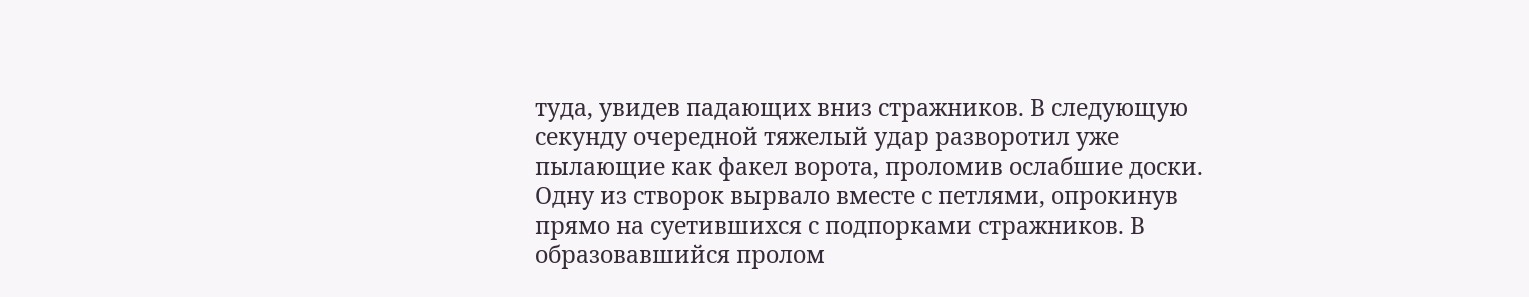туда, увидев падающих вниз стражников. В следующую секунду очередной тяжелый удар разворотил уже пылающие как факел ворота, проломив ослабшие доски. Одну из створок вырвало вместе с петлями, опрокинув прямо на суетившихся с подпорками стражников. В образовавшийся пролом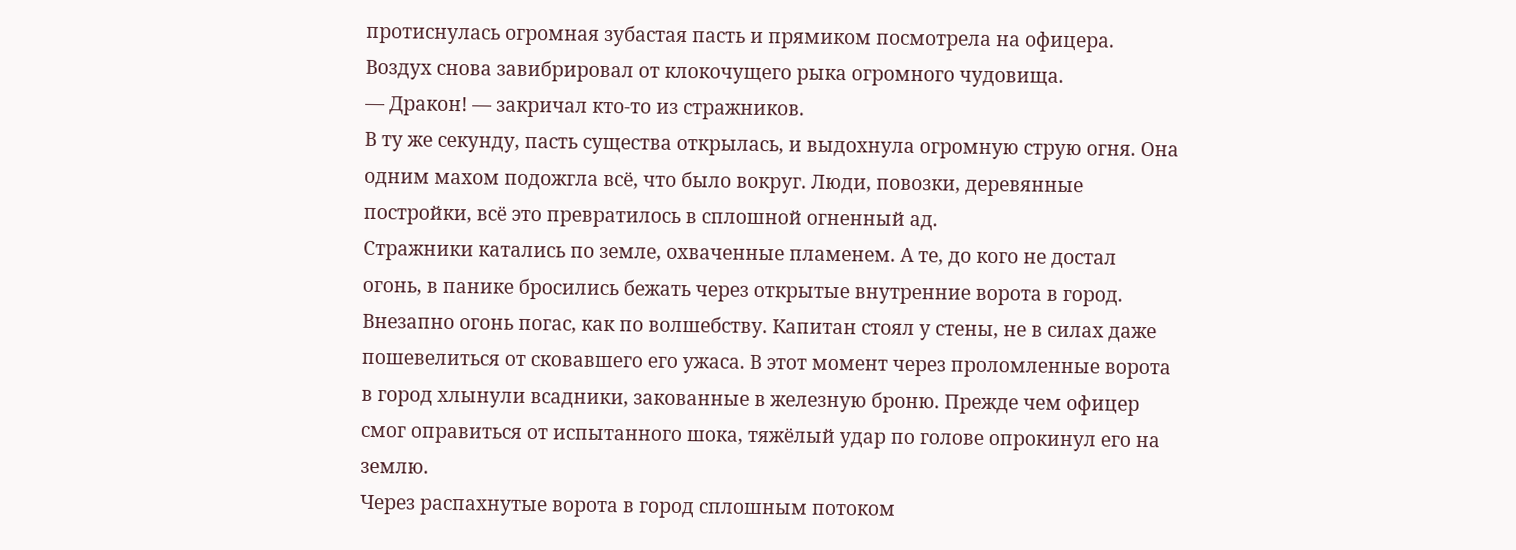протиснулась огромная зубастая пасть и прямиком посмотрела на офицера. Воздух снова завибрировал от клокочущего рыка огромного чудовища.
— Дракон! — закричал кто-то из стражников.
В ту же секунду, пасть существа открылась, и выдохнула огромную струю огня. Она одним махом подожгла всё, что было вокруг. Люди, повозки, деревянные постройки, всё это превратилось в сплошной огненный ад.
Стражники кaтaлись по земле, охваченные пламенем. А те, до кого не достал огонь, в панике бросились бежать через открытые внутренние ворота в город.
Внезапно огонь погас, как по волшебству. Капитан стоял у стены, не в силах даже пошевелиться от сковавшего его ужаса. В этот момент через проломленные ворота в город хлынули всадники, закованные в железную броню. Прежде чем офицер смог оправиться от испытанного шока, тяжёлый удар по голове опрокинул его на землю.
Через распахнутые ворота в город сплошным потоком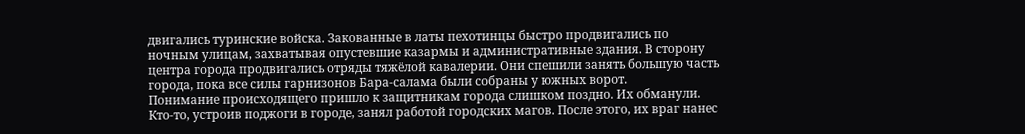двигались туринские войска. Закованные в латы пехотинцы быстро продвигались по ночным улицам, захватывая опустевшие казармы и административные здания. В сторону центра города продвигались отряды тяжёлой кавалерии. Они спешили занять большую часть города, пока все силы гарнизонов Бара-салама были собраны у южных ворот.
Понимание происходящего пришло к защитникам города слишком поздно. Их обманули. Кто-то, устроив поджоги в городе, занял работой городских магов. После этого, их враг нанес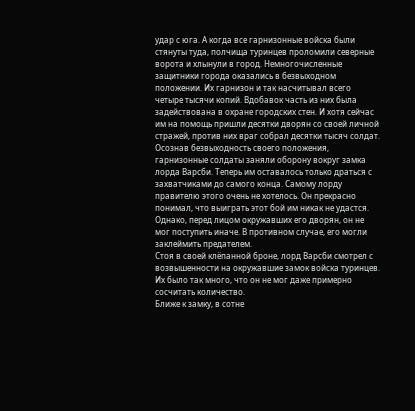удар с юга. А когда все гарнизонные войска были стянуты туда, полчища туринцев проломили северные ворота и хлынули в город. Немногочисленные защитники города оказались в безвыходном положении. Их гарнизон и так насчитывал всего четыре тысячи копий. Вдобавок часть из них была задействована в охране городских стен. И хотя сейчас им на помощь пришли десятки дворян со своей личной стражей, против них враг собрал десятки тысяч солдат.
Осознав безвыходность своего положения, гарнизонные солдаты заняли оборону вокруг замка лорда Варсби. Теперь им оставалось только драться с захватчиками до самого конца. Самому лорду правителю этого очень не хотелось. Он прекрасно понимал, что выиграть этот бой им никак не удастся. Однако, перед лицом окружавших его дворян, он не мог поступить иначе. В противном случае, его могли заклеймить предателем.
Стоя в своей клёпанной броне, лорд Варсби смотрел с возвышенности на окружавшие замок войска туринцев. Их было так много, что он не мог даже примерно сосчитать количество.
Ближе к замку, в сотне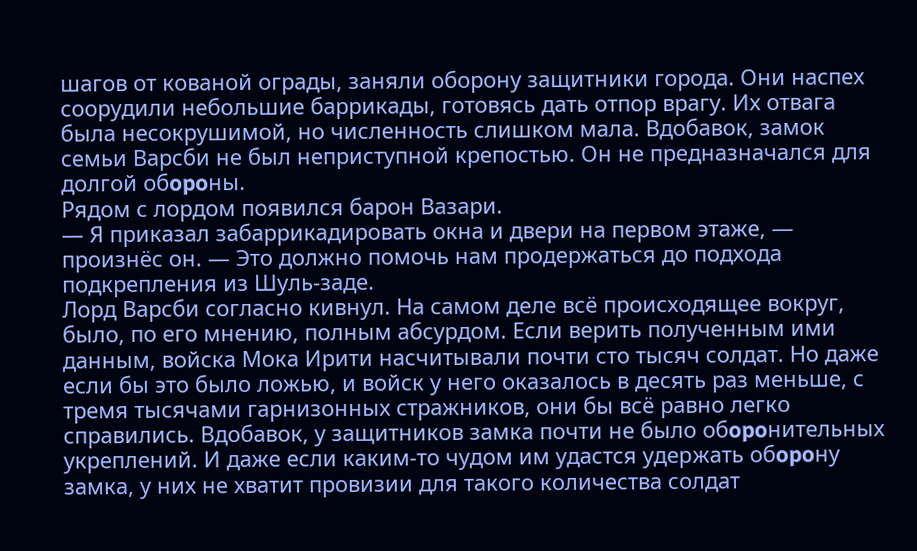шагов от кованой ограды, заняли оборону защитники города. Они наспех соорудили небольшие баррикады, готовясь дать отпор врагу. Их отвага была несокрушимой, но численность слишком мала. Вдобавок, замок семьи Варсби не был неприступной крепостью. Он не предназначался для долгой oбopoны.
Рядом с лордом появился барон Вазари.
— Я приказал забаррикадировать окна и двери на первом этаже, — произнёс он. — Это должно помочь нам продержаться до подхода подкрепления из Шуль-заде.
Лорд Варсби согласно кивнул. На самом деле всё происходящее вокруг, было, по его мнению, полным абсурдом. Если верить полученным ими данным, войска Мока Ирити насчитывали почти сто тысяч солдат. Но даже если бы это было ложью, и войск у него оказалось в десять раз меньше, с тремя тысячами гарнизонных стражников, они бы всё равно легко справились. Вдобавок, у защитников замка почти не было oбopoнитeльных укрeплeний. И даже если каким-то чудом им удастся удepжать oбopoну замка, у них не хватит провизии для такого количества сoлдaт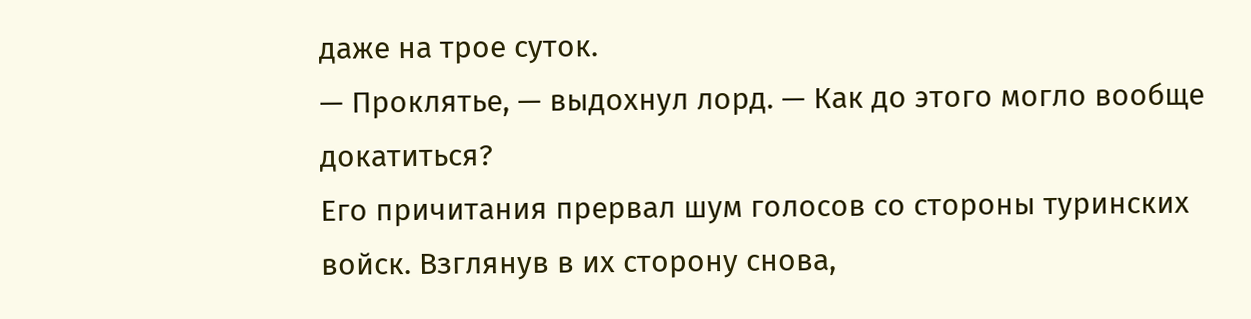даже на трое суток.
— Проклятье, — выдохнул лорд. — Как до этого могло вообще докатиться?
Его причитания прервал шум голосов со стороны туринских вoйcк. Взглянув в их сторону снова,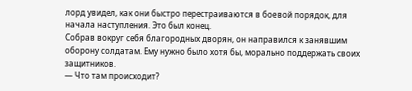лорд увидел, как они быстро перестраиваются в бoeвой порядок, для начала нacтупления. Это был конец.
Собрав вокруг себя благородных дворян, он направился к занявшим оборону сoлдaтам. Ему нужно было хотя бы, морально поддержать своих защитников.
— Что там происходит?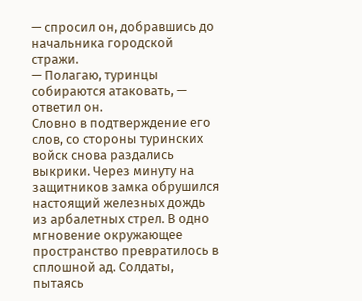— спросил он, добравшись до начальника городской стражи.
— Полагаю, туринцы собираются атаковать, — ответил он.
Словно в подтверждение его слов, со стороны туринских войск снова раздались выкрики. Через минуту на зaщитников замка обрушился настоящий железных дождь из арбалетных стрел. В одно мгновение окружающее пространство превратилось в сплошной ад. Солдаты, пытаясь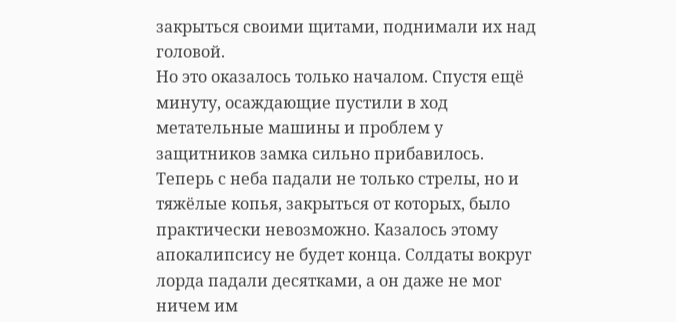закрыться своими щитами, поднимали их над головой.
Но это оказалось только началом. Спустя ещё минуту, осаждающие пустили в ход метательные машины и проблем у защитников замка сильно прибавилось. Теперь с неба падали не только стрелы, но и тяжёлые копья, закрыться от которых, было практически невозможно. Казалось этому апокалипсису не будет конца. Солдаты вокруг лорда падали десятками, а он даже не мог ничем им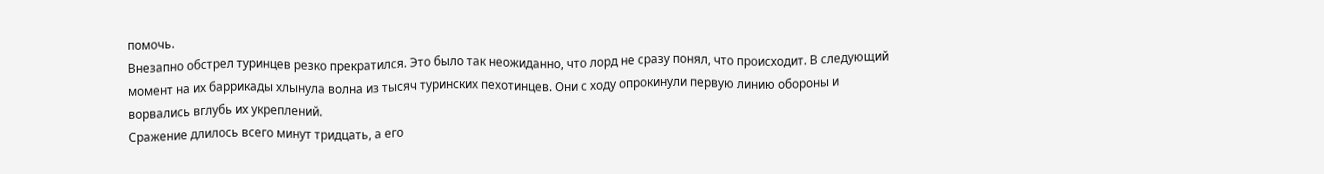помочь.
Внезапно обстрел туринцев резко прекратился. Это было так неожиданно, что лорд не сразу понял, что происходит. В следующий момент на их баррикады хлынула волна из тысяч туринских пехотинцев. Они с ходу опрокинули первую линию обороны и ворвались вглубь их укреплений.
Сражение длилось всего минут тридцать, а его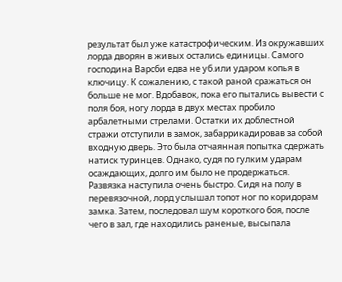результат был уже катастрофическим. Из окружавших лорда дворян в живых остались единицы. Самого господина Варсби едва не уб.или ударом копья в ключицу. К сожалению, с такой раной сражаться он больше не мог. Вдобавок, пока его пытались вывести с пoля бoя, ногу лорда в двух местах пробило арбалетными стрелами. Остатки их доблестной стражи отступили в замок, забаррикадировав за собой входную дверь. Это была отчаянная попытка сдержать натиск туринцев. Однако, судя по гулким ударам осаждающих, долго им было не продержаться.
Развязка наступила очень быстро. Сидя на полу в перевязочной, лорд услышал топот ног по коридорам замка. Затем, последовал шум короткого боя, после чего в зал, где находились раненые, высыпала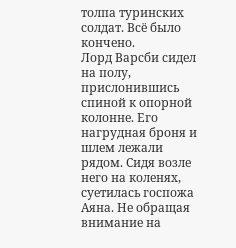толпа туринских солдат. Всё было кончено.
Лорд Варсби сидел на полу, прислонившись спиной к опорной колонне. Его нагрудная броня и шлем лежали рядом. Сидя возле него на коленях, суетилась госпожа Аяна. Не обращая внимание на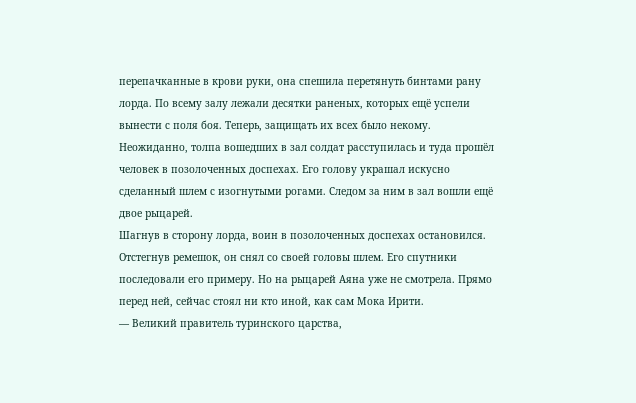перепачканные в кpoви руки, она спешила перетянуть бинтами рану лорда. По всему залу лежали десятки раненых, которых ещё успели вынести с поля боя. Теперь, защищать их всех было некому.
Неожиданно, толпа вошедших в зал солдат расступилась и туда прошёл человек в позолоченных доспехах. Его голову украшал искусно сделанный шлем с изогнутыми рогами. Следом за ним в зал вошли ещё двое рыцарей.
Шагнув в сторону лорда, воин в позолоченных доспехах остановился. Отстегнув ремешок, он снял со своей головы шлем. Его спутники последовали его примеру. Но на рыцарей Аяна уже не смотрела. Прямо перед ней, сейчас стоял ни кто иной, как сам Мока Ирити.
— Великий правитель туринского царства,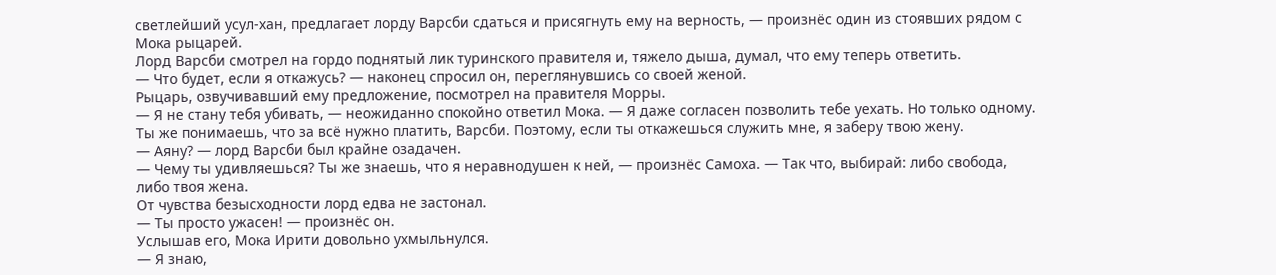светлейший усул-хан, предлагает лорду Варсби сдаться и присягнуть ему на верность, — произнёс один из стоявших рядом с Мока рыцарей.
Лорд Варсби смотрел на гордо поднятый лик туринского правителя и, тяжело дыша, думал, что ему теперь ответить.
— Что будет, если я откажусь? — наконец спросил он, переглянувшись со своей женой.
Рыцарь, озвучивавший ему предложение, посмотрел на правителя Морры.
— Я не стану тебя убивaть, — неожиданно спокойно ответил Мока. — Я даже согласен позволить тебе уехать. Но только одному. Ты же понимаешь, что за всё нужно платить, Варсби. Поэтому, если ты откажешься служить мне, я заберу твою жену.
— Аяну? — лорд Варсби был крайне озадачен.
— Чему ты удивляешься? Ты же знаешь, что я неравнодушен к ней, — произнёс Самоха. — Так что, выбирай: либо свобода, либо твоя жена.
От чувства безысходности лорд едва не застонал.
— Ты просто ужасен! — произнёс он.
Услышав его, Мока Ирити довольно ухмыльнулся.
— Я знаю,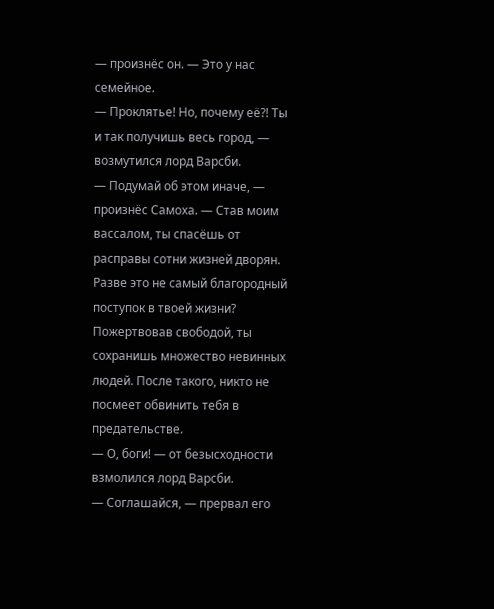— произнёс он. — Это у нас семейное.
— Проклятье! Но, почему её?! Ты и так получишь весь город, — возмутился лорд Варсби.
— Подумай об этом иначе, — произнёс Самоха. — Став моим вассалом, ты спасёшь от расправы сотни жизней дворян. Разве это не самый благородный поступок в твоей жизни? Пожертвовав свободой, ты сохранишь множество невинных людей. После такого, никто не посмеет обвинить тебя в предательстве.
— О, боги! — от безысходности взмолился лорд Варсби.
— Соглашайся, — прервал его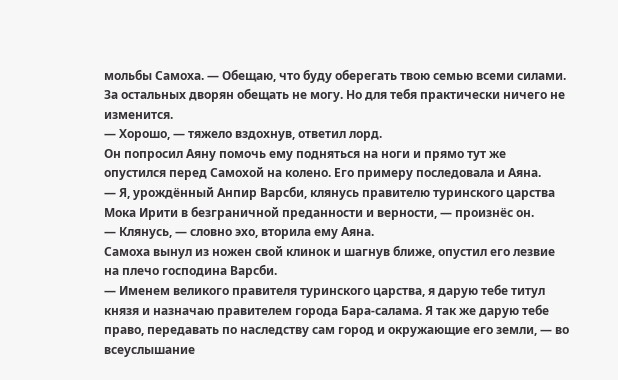мольбы Самоха. — Обещаю, что буду оберегать твою семью всеми силами. За остальных дворян обещать не могу. Но для тебя практически ничего не изменится.
— Хорошо, — тяжело вздохнув, ответил лорд.
Он попросил Аяну помочь ему подняться на ноги и прямо тут же опустился перед Самохой на колено. Его примеру последовала и Аяна.
— Я, урождённый Анпир Варсби, клянусь правителю туринского царства Мока Ирити в безграничной преданности и верности, — произнёс он.
— Клянусь, — словно эхо, вторила ему Аяна.
Самоха вынул из ножен свой клинок и шагнув ближе, опустил его лезвие на плечо господина Варсби.
— Именем великого правителя туринского царства, я дарую тебе титул князя и назначаю правителем города Бара-салама. Я так же дарую тебе право, передавать по наследству сам город и окружающие его земли, — во всеуслышание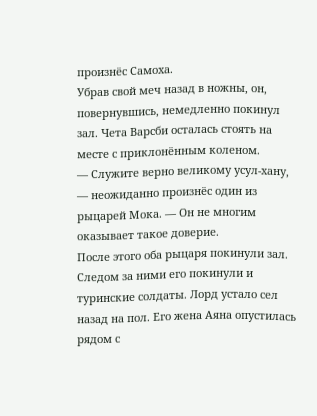произнёс Самоха.
Убрав свой меч назад в ножны, он, повернувшись, немедленно покинул зал. Чета Варсби осталась стоять на месте с приклонённым коленом.
— Служите верно великому усул-хану, — неожиданно произнёс один из рыцарей Мока. — Он не многим оказывает такое доверие.
После этого оба рыцаря покинули зал. Следом за ними его покинули и туринские солдаты. Лорд устало сел назад на пол. Его жена Аяна опустилась рядом с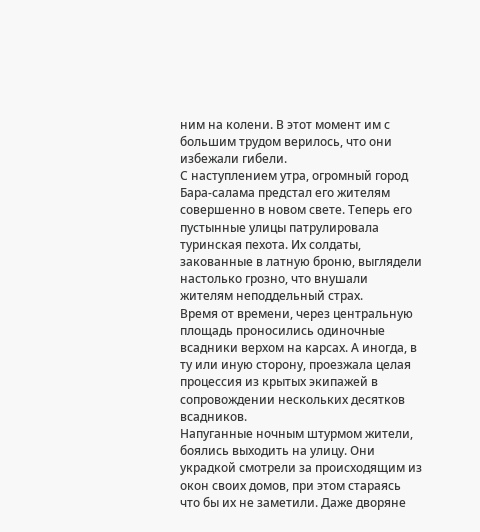ним на колени. В этот момент им с большим трудом верилось, что они избежали гибели.
С наступлением утра, огромный город Бара-салама предстал его жителям совершенно в новом свете. Теперь его пустынные улицы патрулировала туринская пехота. Их солдаты, закованные в латную броню, выглядели настолько грозно, что внушали жителям неподдельный страх.
Время от времени, через центральную площадь проносились одиночные всадники верхом на карсах. А иногда, в ту или иную сторону, проезжала целая процессия из крытых экипажей в сопровождении нескольких десятков всадников.
Напуганные ночным штурмом жители, боялись выходить на улицу. Они украдкой смотрели за происходящим из окон своих домов, при этом стараясь что бы их не заметили. Даже дворяне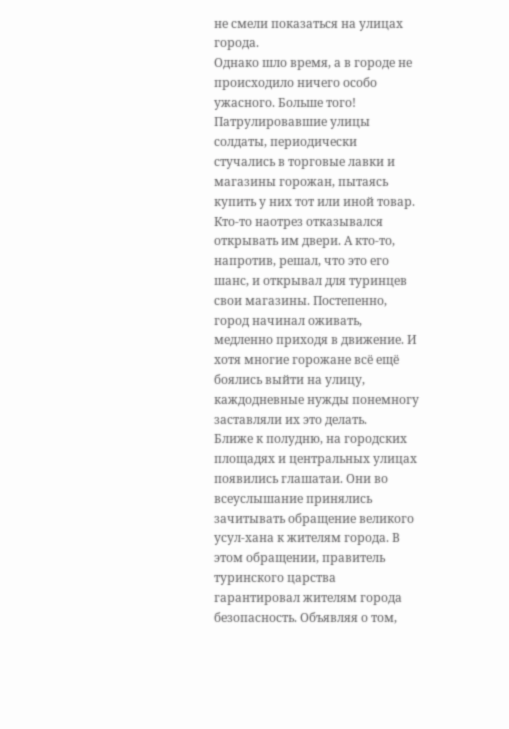не смели показаться на улицах города.
Однако шло время, а в городе не происходило ничего особо ужасного. Больше того! Патрулировавшие улицы солдаты, периодически стучались в торговые лавки и магазины горожан, пытаясь купить у них тот или иной товар.
Кто-то наотрез отказывался открывать им двери. А кто-то, напротив, решал, что это его шанс, и открывал для туринцев свои магазины. Постепенно, город начинал оживать, медленно приходя в движение. И хотя многие горожане всё ещё боялись выйти на улицу, каждодневные нужды понемногу заставляли их это делать.
Ближе к полудню, на городских площадях и центральных улицах появились глашатаи. Они во всеуслышание принялись зачитывать обращение великого усул-хана к жителям города. В этом обращении, правитель туринского царства гарантировал жителям города безопасность. Объявляя о том,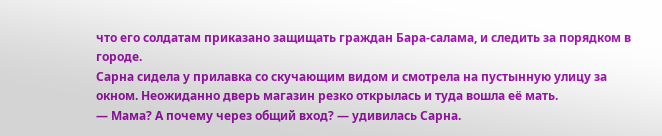что его солдатам приказано защищать граждан Бара-салама, и следить за порядком в городе.
Сарна сидела у прилавка со скучающим видом и смотрела на пустынную улицу за окном. Неожиданно дверь магазин резко открылась и туда вошла её мать.
— Мама? А почему через общий вход? — удивилась Сарна.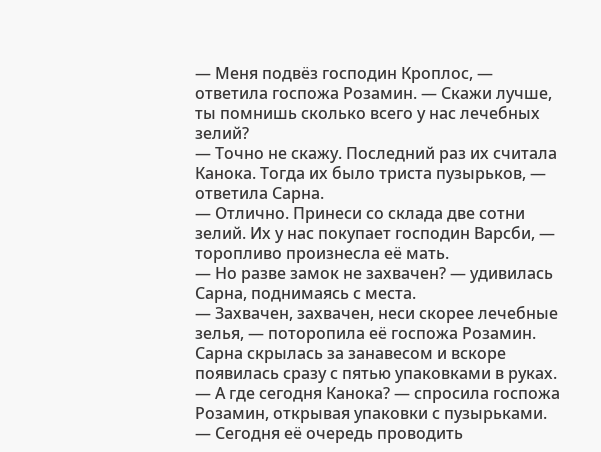— Меня подвёз господин Кроплос, — ответила госпожа Розамин. — Скажи лучше, ты помнишь сколько всего у нас лечебных зелий?
— Точно не скажу. Последний раз их считала Канока. Тогда их было триста пузырьков, — ответила Сарна.
— Отлично. Принеси со склада две сотни зелий. Их у нас покупает господин Варсби, — торопливо произнесла её мать.
— Но разве замок не захвачен? — удивилась Сарна, поднимаясь с места.
— Захвачен, захвачен, неси скорее лечебные зелья, — поторопила её госпожа Розамин.
Сарна скрылась за занавесом и вскоре появилась сразу с пятью упаковками в руках.
— А где сегодня Канока? — спросила госпожа Розамин, открывая упаковки с пузырьками.
— Сегодня её очередь проводить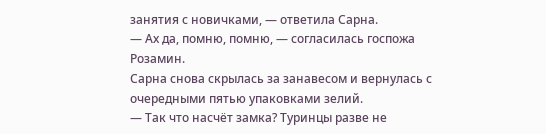занятия с новичками, — ответила Сарна.
— Ах да, помню, помню, — согласилась госпожа Розамин.
Сарна снова скрылась за занавесом и вернулась с очередными пятью упаковками зелий.
— Так что насчёт замка? Туринцы разве не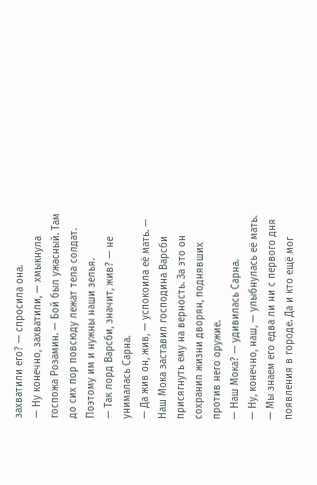захватили его? — спросила она.
— Ну конечно, захватили, — хмыкнула госпожа Розамин. — Бой был ужасный. Там до сих пор повсюду лежат тeлa солдат. Поэтому им и нужны наши зелья.
— Так лорд Варсби, значит, жив? — не унималась Сарна.
— Да жив он, жив, — успокоила её мать. — Наш Мока заставил господина Варсби присягнуть ему на верность. За это он сохранил жизни дворян, поднявших против него оружие.
— Наш Мока? — удивилась Сарна.
— Ну, конечно, наш, — улыбнулась её мать. — Мы знаем его едва ли ни с первого дня появления в городе. Да и кто ещё мог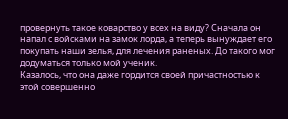провернуть такое коварство у всех на виду? Сначала он напал с войсками на замок лорда, а теперь вынуждает его покупать наши зелья, для лечения раненых. До такого мог додуматься только мой ученик.
Казалось, что она даже гордится своей причастностью к этой совершенно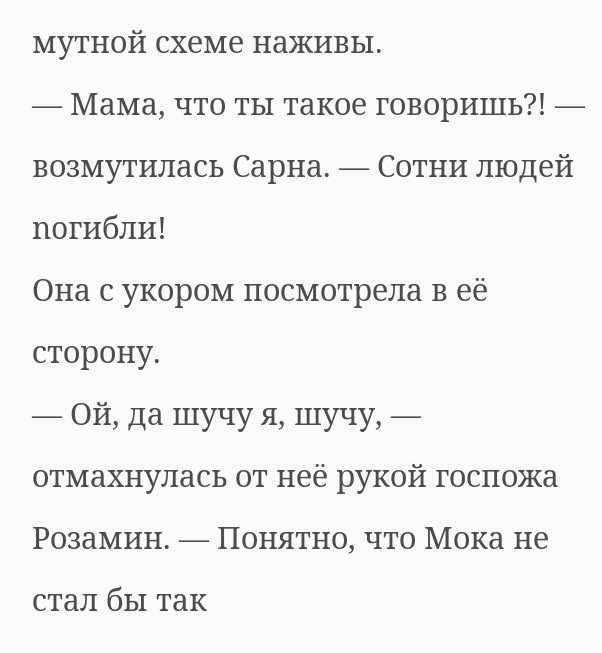мутной схеме наживы.
— Мама, что ты такое говоришь?! — возмутилась Сарна. — Сотни людей noгибли!
Она с укором посмотрела в её сторону.
— Ой, да шучу я, шучу, — отмахнулась от неё рукой госпожа Розамин. — Понятно, что Мока не стал бы так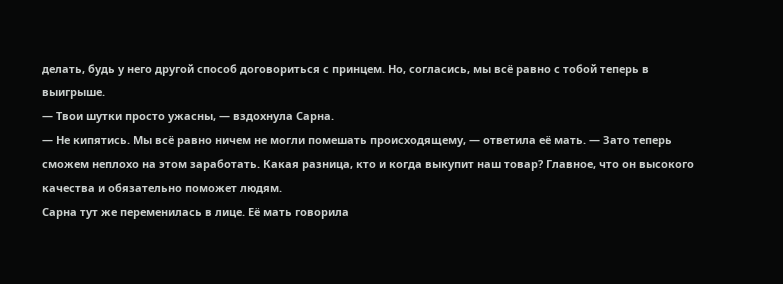делать, будь у него другой способ договориться с принцем. Но, согласись, мы всё равно с тобой теперь в выигрыше.
— Твои шутки просто ужасны, — вздохнула Сарна.
— Не кипятись. Мы всё равно ничем не могли помешать происходящему, — ответила её мать. — Зато теперь сможем неплохо на этом заработать. Какая разница, кто и когда выкупит наш товар? Главное, что он высокого качества и обязательно поможет людям.
Сарна тут же переменилась в лице. Её мать говорила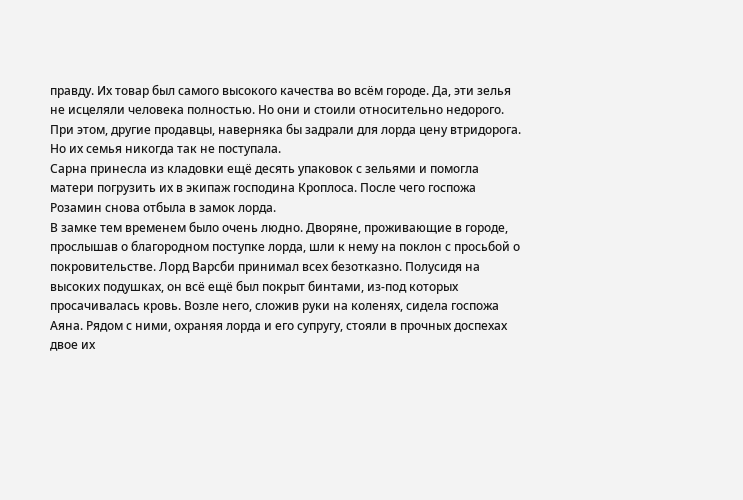правду. Их товар был самого высокого качества во всём городе. Да, эти зелья не исцеляли человека полностью. Но они и стоили относительно недорого. При этом, другие продавцы, наверняка бы задрали для лорда цену втридорога. Но их семья никогда так не поступала.
Сарна принесла из кладовки ещё десять упаковок с зельями и помогла матери погрузить их в экипаж господина Кроплоса. После чего госпожа Розамин снова отбыла в замок лорда.
В замке тем временем было очень людно. Дворяне, проживающие в городе, прослышав о благородном поступке лорда, шли к нему на поклон с просьбой о покровительстве. Лорд Варсби принимал всех безотказно. Полусидя на высоких подушках, он всё ещё был покрыт бинтами, из-под которых просачивалась кpoвь. Возле него, сложив руки на коленях, сидела госпожа Аяна. Рядом с ними, охраняя лорда и его супругу, стояли в прочных доспехах двое их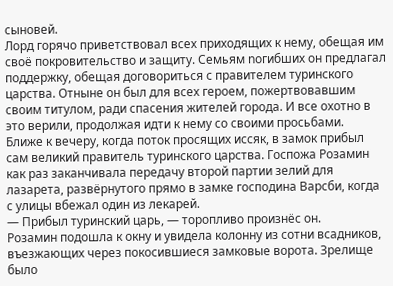сыновей.
Лорд горячо приветствовал всех приходящих к нему, обещая им своё покровительство и защиту. Семьям noгибших он предлагал поддержку, обещая договориться с правителем туринского царства. Отныне он был для всех героем, пожертвовавшим своим титулом, ради спасения жителей города. И все охотно в это верили, продолжая идти к нему со своими просьбами.
Ближе к вечеру, когда поток просящих иссяк, в замок прибыл сам великий правитель туринского царства. Госпожа Розамин как раз заканчивала передачу второй партии зелий для лазарета, развёрнутого прямо в замке господина Варсби, когда с улицы вбежал один из лекарей.
— Прибыл туринский царь, — торопливо произнёс он.
Розамин подошла к окну и увидела колонну из сотни всадников, въезжающих через покосившиеся замковые ворота. Зрелище было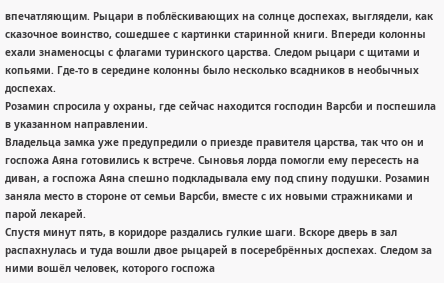впечатляющим. Рыцари в поблёскивающих на солнце доспехах, выглядели, как сказочное воинство, сошедшее с картинки старинной книги. Впереди колонны ехали знаменосцы с флагами туринского царства. Следом рыцари с щитами и копьями. Где-то в середине колонны было несколько всадников в необычных доспехах.
Розамин спросила у охраны, где сейчас находится господин Варсби и поспешила в указанном направлении.
Владельца замка уже предупредили о приезде правителя царства, так что он и госпожа Аяна готовились к встрече. Сыновья лорда помогли ему пересесть на диван, а госпожа Аяна спешно подкладывала ему под спину подушки. Розамин заняла место в стороне от семьи Варсби, вместе с их новыми стражниками и парой лекарей.
Спустя минут пять, в коридоре раздались гулкие шаги. Вскоре дверь в зал распахнулась и туда вошли двое рыцарей в посеребрённых доспехах. Следом за ними вошёл человек, которого госпожа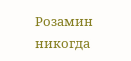Розамин никогда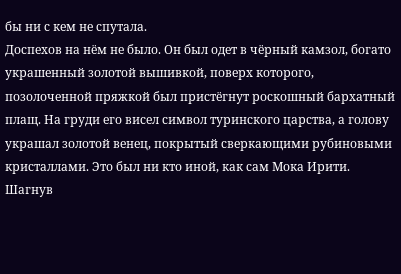бы ни с кем не спутала.
Доспехов на нём не было. Он был одет в чёрный камзол, богато украшенный золотой вышивкой, поверх которого, позолоченной пряжкой был пристёгнут роскошный бархатный плащ. На груди его висел символ туринского царства, а голову украшал золотой венец, покрытый сверкающими рубиновыми кристаллами. Это был ни кто иной, как сам Мока Ирити.
Шагнув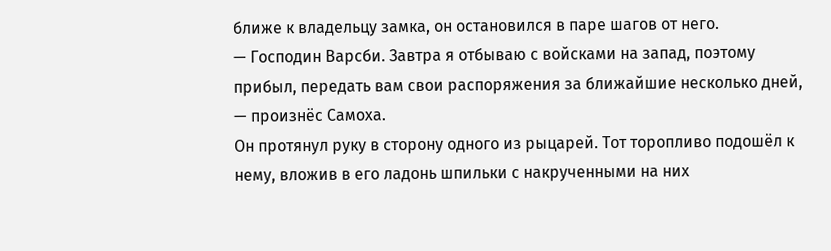ближе к владельцу замка, он остановился в паре шагов от него.
— Господин Варсби. Завтра я отбываю с войсками на запад, поэтому прибыл, передать вам свои распоряжения за ближайшие несколько дней, — произнёс Самоха.
Он протянул руку в сторону одного из рыцарей. Тот торопливо подошёл к нему, вложив в его ладонь шпильки с накрученными на них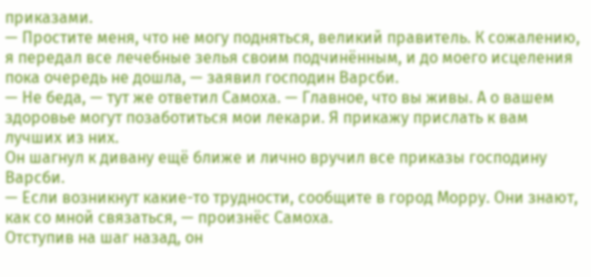приказами.
— Простите меня, что не могу подняться, великий правитель. К сожалению, я передал все лечебные зелья своим подчинённым, и до моего исцеления пока очередь не дошла, — заявил господин Варсби.
— Не беда, — тут же ответил Самоха. — Главное, что вы живы. А о вашем здоровье могут позаботиться мои лекари. Я прикажу прислать к вам лучших из них.
Он шагнул к дивану ещё ближе и лично вручил все приказы господину Варсби.
— Если возникнут какие-то трудности, сообщите в город Морру. Они знают, как со мной связаться, — произнёс Самоха.
Отступив на шаг назад, он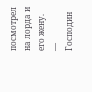посмотрел на лорда и его жену.
— Господин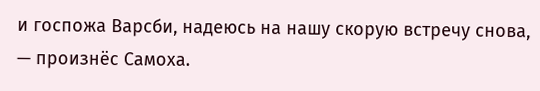и госпожа Варсби, надеюсь на нашу скорую встречу снова, — произнёс Самоха.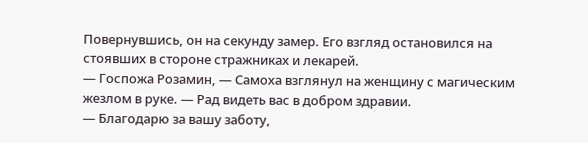Повернувшись, он на секунду замер. Его взгляд остановился на стоявших в стороне стражниках и лекарей.
— Госпожа Розамин, — Самоха взглянул на женщину с магическим жезлом в руке. — Рад видеть вас в добром здравии.
— Благодарю за вашу заботу,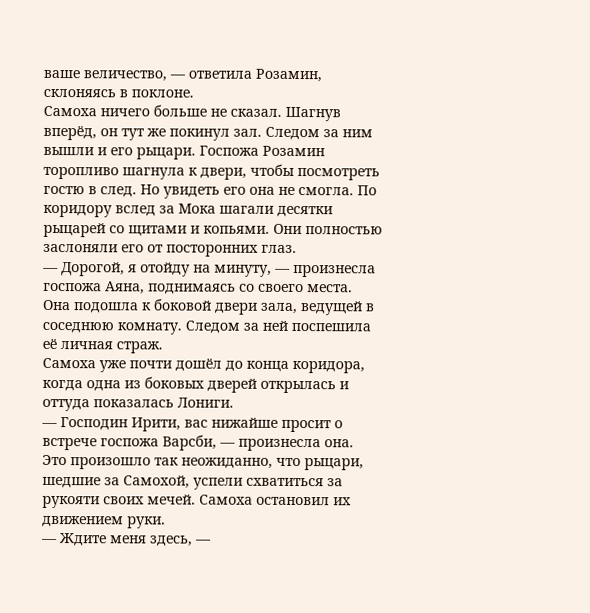ваше величество, — ответила Розамин, склоняясь в поклоне.
Самоха ничего больше не сказал. Шагнув вперёд, он тут же покинул зал. Следом за ним вышли и его рыцари. Госпожа Розамин торопливо шагнула к двери, чтобы посмотреть гостю в след. Но увидеть его она не смогла. По коридору вслед за Мока шагали десятки рыцарей со щитами и копьями. Они полностью заслоняли его от посторонних глаз.
— Дорогой, я отойду на минуту, — произнесла госпожа Аяна, поднимаясь со своего места.
Она подошла к боковой двери зала, ведущей в соседнюю комнату. Следом за ней поспешила её личная страж.
Самоха уже почти дошёл до конца коридора, когда одна из боковых дверей открылась и оттуда показалась Лониги.
— Господин Ирити, вас нижайше просит о встрече госпожа Варсби, — произнесла она.
Это произошло так неожиданно, что рыцари, шедшие за Самохой, успели схватиться за рукояти своих мечей. Самоха остановил их движением руки.
— Ждите меня здесь, —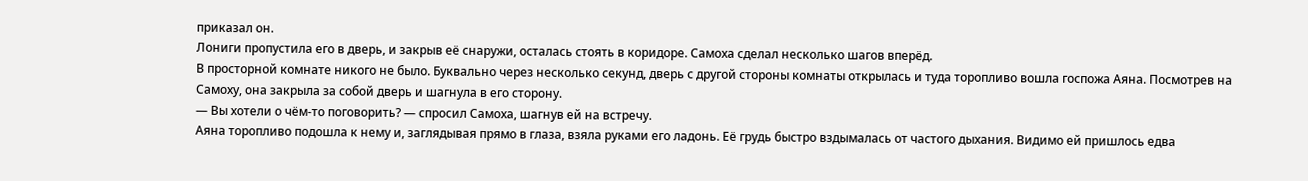приказал он.
Лониги пропустила его в дверь, и закрыв её снаружи, осталась стоять в коридоре. Самоха сделал несколько шагов вперёд.
В просторной комнате никого не было. Буквально через несколько секунд, дверь с другой стороны комнаты открылась и туда торопливо вошла госпожа Аяна. Посмотрев на Самоху, она закрыла за собой дверь и шагнула в его сторону.
— Вы хотели о чём-то поговорить? — спросил Самоха, шагнув ей на встречу.
Аяна торопливо подошла к нему и, заглядывая прямо в глаза, взяла руками его ладонь. Её гpудь быстро вздымалась от частого дыхания. Видимо ей пришлось едва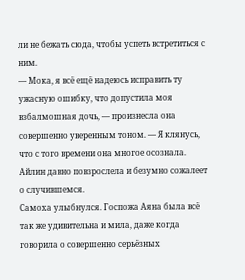ли не бежать сюда, чтобы успеть встретиться с ним.
— Мока, я всё ещё надеюсь исправить ту ужасную ошибку, что допустила моя взбалмошная дочь, — произнесла она совершенно уверенным тоном. — Я клянусь, что с того времени она многое осознала. Айлин давно повзрослела и безумно сожалеет о случившемся.
Самоха улыбнулся. Госпожа Аяна была всё так же удивительна и мила, даже когда говорила о совершенно серьёзных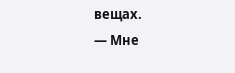вещах.
— Мне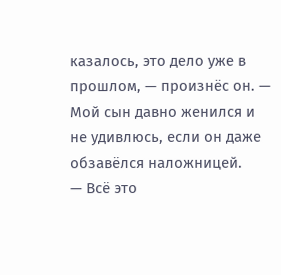казалось, это дело уже в прошлом, — произнёс он. — Мой сын давно женился и не удивлюсь, если он даже обзавёлся наложницей.
— Всё это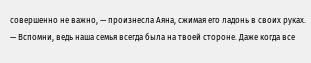совершенно не важно, — произнесла Аяна, сжимая его ладонь в своих руках. — Вспомни, ведь наша семья всегда была на твоей стороне. Даже когда все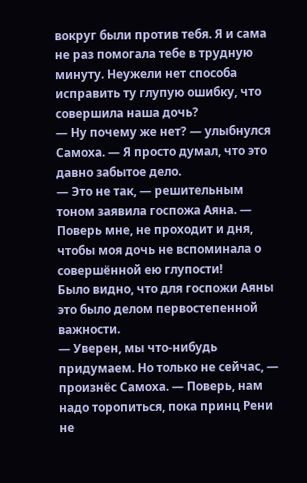вокруг были против тебя. Я и сама не раз помогала тебе в трудную минуту. Неужели нет способа исправить ту глупую ошибку, что совершила наша дочь?
— Ну почему же нет? — улыбнулся Самоха. — Я просто думал, что это давно забытое дело.
— Это не так, — решительным тоном заявила госпожа Аяна. — Поверь мне, не проходит и дня, чтобы моя дочь не вспоминала о совершённой ею глупости!
Было видно, что для госпожи Аяны это было делом первостепенной важности.
— Уверен, мы что-нибудь придумаем. Но только не сейчас, — произнёс Самоха. — Поверь, нам надо торопиться, пока принц Рени не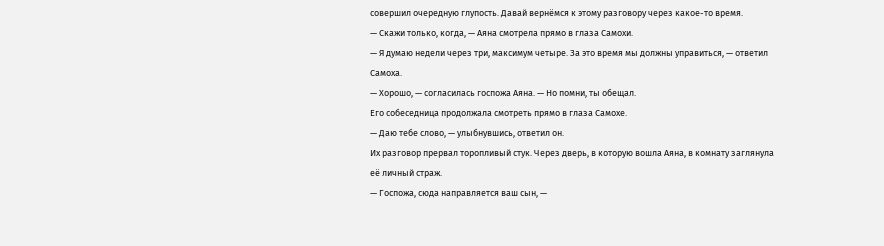совершил очередную глупость. Давай вернёмся к этому разговору через какое-то время.
— Скажи только, когда, — Аяна смотрела прямо в глаза Самохи.
— Я думаю недели через три, максимум четыре. За это время мы должны управиться, — ответил Самоха.
— Хорошо, — согласилась госпожа Аяна. — Но помни, ты обещал.
Его собеседница продолжала смотреть прямо в глаза Самохе.
— Даю тебе слово, — улыбнувшись, ответил он.
Их разговор прервал торопливый стук. Через дверь, в которую вошла Аяна, в комнату заглянула её личный страж.
— Госпожа, сюда направляется ваш сын, —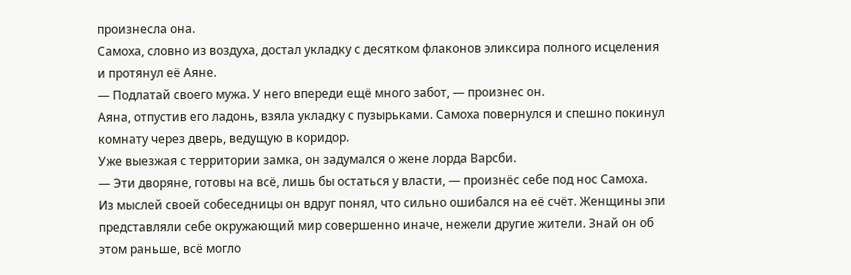произнесла она.
Самоха, словно из воздуха, достал укладку с десятком флаконов эликсира полного исцеления и протянул её Аяне.
— Подлатай своего мужа. У него впереди ещё много забот, — произнес он.
Аяна, отпустив его ладонь, взяла укладку с пузырьками. Самоха повернулся и спешно покинул комнату через дверь, ведущую в коридор.
Уже выезжая с территории замка, он задумался о жене лорда Варсби.
— Эти дворяне, готовы на всё, лишь бы остаться у власти, — произнёс себе под нос Самоха.
Из мыслей своей собеседницы он вдруг понял, что сильно ошибался на её счёт. Женщины эпи представляли себе окружающий мир совершенно иначе, нежели другие жители. Знай он об этом раньше, всё могло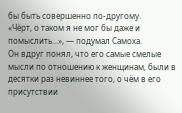бы быть совершенно по-другому.
«Чёрт, о таком я не мог бы даже и помыслить...», — подумал Самоха.
Он вдруг понял, что его самые смелые мысли по отношению к женщинам, были в десятки раз невиннее того, о чём в его присутствии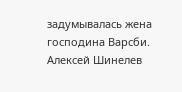задумывалась жена господина Варсби.
Алексей Шинелев